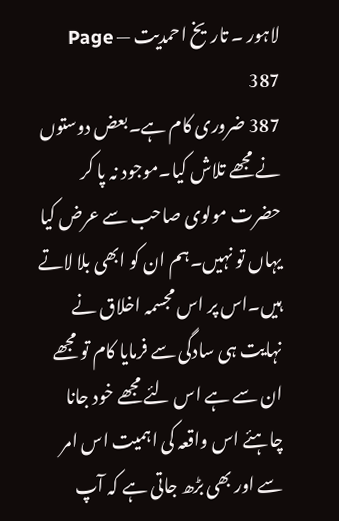لاہور ۔ تاریخ احمدیت — Page 387
387 ضروری کام ہے۔بعض دوستوں نے مجھے تلاش کیا۔موجود نہ پا کر حضرت مولوی صاحب سے عرض کیا یہاں تو نہیں۔ہم ان کو ابھی بلا لاتے ہیں۔اس پر اس مجسمہ اخلاق نے نہایت ہی سادگی سے فرمایا کام تو مجھے ان سے ہے اس لئے مجھے خود جانا چاہئے اس واقعہ کی اہمیت اس امر سے اور بھی بڑھ جاتی ہے کہ آپ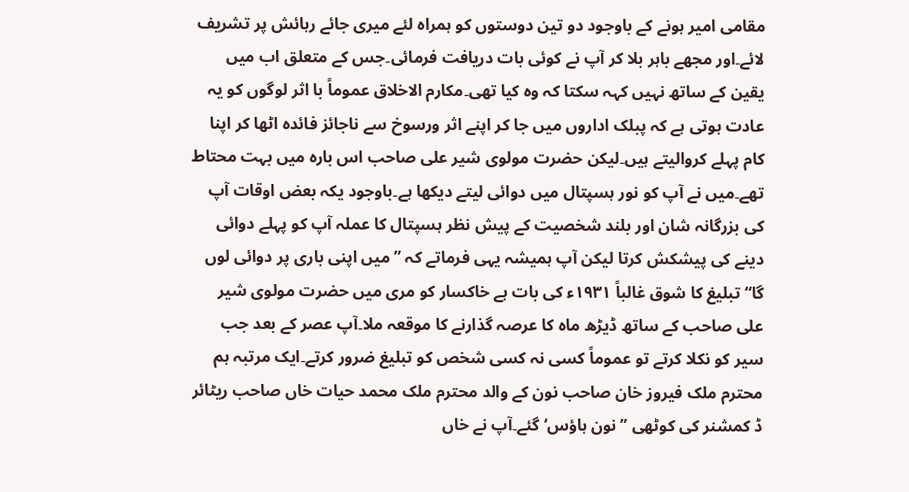مقامی امیر ہونے کے باوجود دو تین دوستوں کو ہمراہ لئے میری جائے رہائش پر تشریف لائے۔اور مجھے باہر بلا کر آپ نے کوئی بات دریافت فرمائی۔جس کے متعلق اب میں یقین کے ساتھ نہیں کہہ سکتا کہ وہ کیا تھی۔مکارم الاخلاق عموماً با اثر لوگوں کو یہ عادت ہوتی ہے کہ پبلک اداروں میں جا کر اپنے اثر ورسوخ سے ناجائز فائدہ اٹھا کر اپنا کام پہلے کروالیتے ہیں۔لیکن حضرت مولوی شیر علی صاحب اس بارہ میں بہت محتاط تھے۔میں نے آپ کو نور ہسپتال میں دوائی لیتے دیکھا ہے۔باوجود یکہ بعض اوقات آپ کی بزرگانہ شان اور بلند شخصیت کے پیش نظر ہسپتال کا عملہ آپ کو پہلے دوائی دینے کی پیشکش کرتا لیکن آپ ہمیشہ یہی فرماتے کہ ” میں اپنی باری پر دوائی لوں گا“ تبلیغ کا شوق غالباً ۱۹۳۱ء کی بات ہے خاکسار کو مری میں حضرت مولوی شیر علی صاحب کے ساتھ ڈیڑھ ماہ کا عرصہ گذارنے کا موقعہ ملا۔آپ عصر کے بعد جب سیر کو نکلا کرتے تو عموماً کسی نہ کسی شخص کو تبلیغ ضرور کرتے۔ایک مرتبہ ہم محترم ملک فیروز خان صاحب نون کے والد محترم ملک محمد حیات خاں صاحب ریٹائر ڈ کمشنر کی کوٹھی ”نون ہاؤس‘ گئے۔آپ نے خاں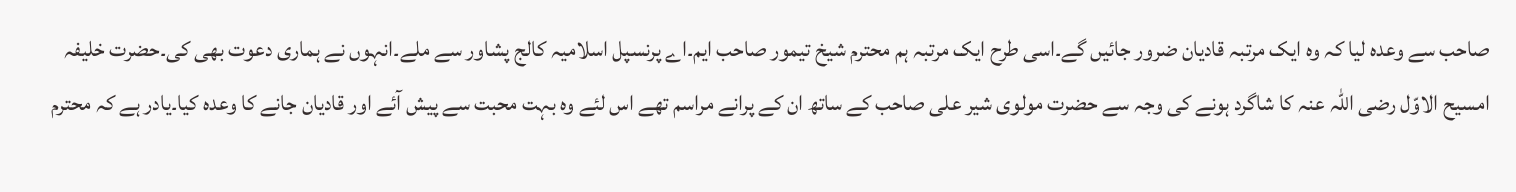صاحب سے وعدہ لیا کہ وہ ایک مرتبہ قادیان ضرور جائیں گے۔اسی طرح ایک مرتبہ ہم محترم شیخ تیمور صاحب ایم۔اے پرنسپل اسلامیہ کالج پشاور سے ملے۔انہوں نے ہماری دعوت بھی کی۔حضرت خلیفہ امسیح الاوّل رضی اللہ عنہ کا شاگرد ہونے کی وجہ سے حضرت مولوی شیر علی صاحب کے ساتھ ان کے پرانے مراسم تھے اس لئے وہ بہت محبت سے پیش آئے اور قادیان جانے کا وعدہ کیا۔یادر ہے کہ محترم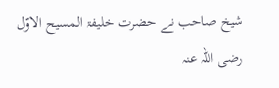شیخ صاحب نے حضرت خلیفۃ المسیح الاوّل رضی اللہ عنہ